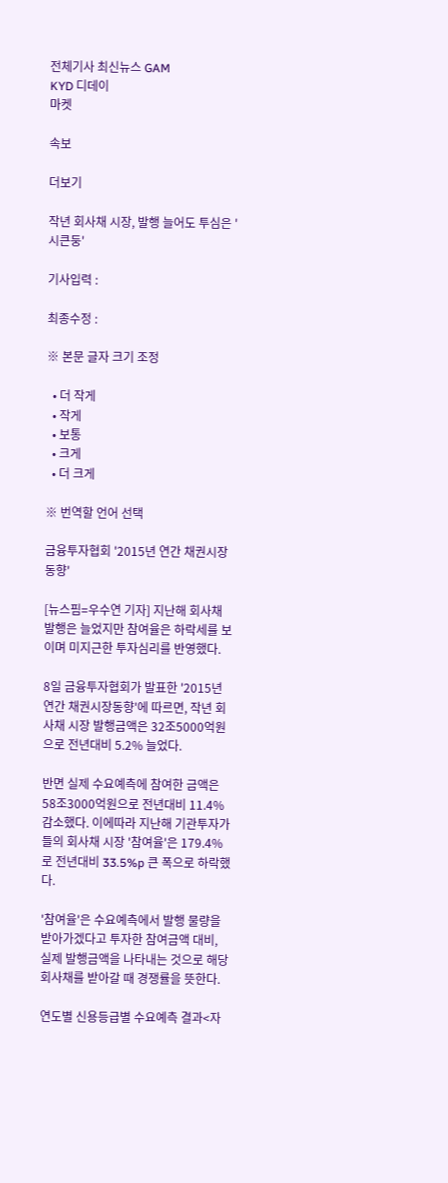전체기사 최신뉴스 GAM
KYD 디데이
마켓

속보

더보기

작년 회사채 시장, 발행 늘어도 투심은 '시큰둥'

기사입력 :

최종수정 :

※ 본문 글자 크기 조정

  • 더 작게
  • 작게
  • 보통
  • 크게
  • 더 크게

※ 번역할 언어 선택

금융투자협회 '2015년 연간 채권시장동향'

[뉴스핌=우수연 기자] 지난해 회사채 발행은 늘었지만 참여율은 하락세를 보이며 미지근한 투자심리를 반영했다.

8일 금융투자협회가 발표한 '2015년 연간 채권시장동향'에 따르면, 작년 회사채 시장 발행금액은 32조5000억원으로 전년대비 5.2% 늘었다.

반면 실제 수요예측에 참여한 금액은 58조3000억원으로 전년대비 11.4% 감소했다. 이에따라 지난해 기관투자가들의 회사채 시장 '참여율'은 179.4%로 전년대비 33.5%p 큰 폭으로 하락했다.

'참여율'은 수요예측에서 발행 물량을 받아가겠다고 투자한 참여금액 대비, 실제 발행금액을 나타내는 것으로 해당 회사채를 받아갈 때 경쟁률을 뜻한다.

연도별 신용등급별 수요예측 결과<자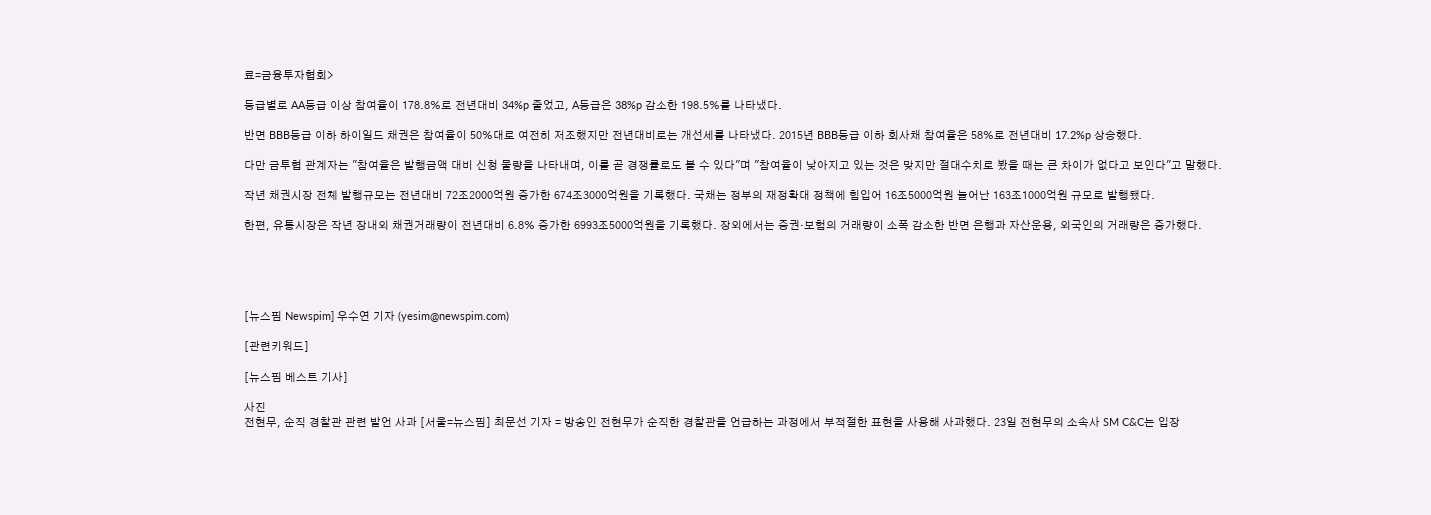료=금융투자협회>

등급별로 AA등급 이상 참여율이 178.8%로 전년대비 34%p 줄었고, A등급은 38%p 감소한 198.5%를 나타냈다.

반면 BBB등급 이하 하이일드 채권은 참여율이 50%대로 여전히 저조했지만 전년대비로는 개선세를 나타냈다. 2015년 BBB등급 이하 회사채 참여율은 58%로 전년대비 17.2%p 상승했다.

다만 금투협 관계자는 "참여율은 발행금액 대비 신청 물량을 나타내며, 이를 곧 경쟁률로도 볼 수 있다"며 "참여율이 낮아지고 있는 것은 맞지만 절대수치로 봤을 때는 큰 차이가 없다고 보인다"고 말했다.

작년 채권시장 전체 발행규모는 전년대비 72조2000억원 증가한 674조3000억원을 기록했다. 국채는 정부의 재정확대 정책에 힘입어 16조5000억원 늘어난 163조1000억원 규모로 발행됐다.

한편, 유통시장은 작년 장내외 채권거래량이 전년대비 6.8% 증가한 6993조5000억원을 기록했다. 장외에서는 증권·보험의 거래량이 소폭 감소한 반면 은행과 자산운용, 외국인의 거래량은 증가했다.





[뉴스핌 Newspim] 우수연 기자 (yesim@newspim.com)

[관련키워드]

[뉴스핌 베스트 기사]

사진
전현무, 순직 경찰관 관련 발언 사과 [서울=뉴스핌] 최문선 기자 = 방송인 전현무가 순직한 경찰관을 언급하는 과정에서 부적절한 표현을 사용해 사과했다. 23일 전현무의 소속사 SM C&C는 입장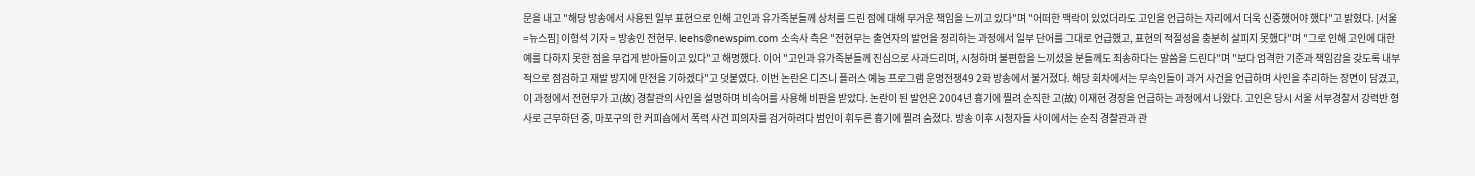문을 내고 "해당 방송에서 사용된 일부 표현으로 인해 고인과 유가족분들께 상처를 드린 점에 대해 무거운 책임을 느끼고 있다"며 "어떠한 맥락이 있었더라도 고인을 언급하는 자리에서 더욱 신중했어야 했다"고 밝혔다. [서울=뉴스핌] 이형석 기자 = 방송인 전현무. leehs@newspim.com 소속사 측은 "전현무는 출연자의 발언을 정리하는 과정에서 일부 단어를 그대로 언급했고, 표현의 적절성을 충분히 살피지 못했다"며 "그로 인해 고인에 대한 예를 다하지 못한 점을 무겁게 받아들이고 있다"고 해명했다. 이어 "고인과 유가족분들께 진심으로 사과드리며, 시청하며 불편함을 느끼셨을 분들께도 죄송하다는 말씀을 드린다"며 "보다 엄격한 기준과 책임감을 갖도록 내부적으로 점검하고 재발 방지에 만전을 기하겠다"고 덧붙였다. 이번 논란은 디즈니 플러스 예능 프로그램 운명전쟁49 2화 방송에서 불거졌다. 해당 회차에서는 무속인들이 과거 사건을 언급하며 사인을 추리하는 장면이 담겼고, 이 과정에서 전현무가 고(故) 경찰관의 사인을 설명하며 비속어를 사용해 비판을 받았다. 논란이 된 발언은 2004년 흉기에 찔려 순직한 고(故) 이재현 경장을 언급하는 과정에서 나왔다. 고인은 당시 서울 서부경찰서 강력반 형사로 근무하던 중, 마포구의 한 커피숍에서 폭력 사건 피의자를 검거하려다 범인이 휘두른 흉기에 찔려 숨졌다. 방송 이후 시청자들 사이에서는 순직 경찰관과 관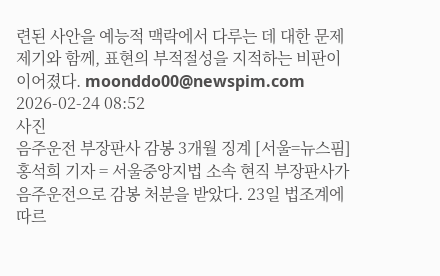련된 사안을 예능적 맥락에서 다루는 데 대한 문제 제기와 함께, 표현의 부적절성을 지적하는 비판이 이어졌다. moonddo00@newspim.com 2026-02-24 08:52
사진
음주운전 부장판사 감봉 3개월 징계 [서울=뉴스핌] 홍석희 기자 = 서울중앙지법 소속 현직 부장판사가 음주운전으로 감봉 처분을 받았다. 23일 법조계에 따르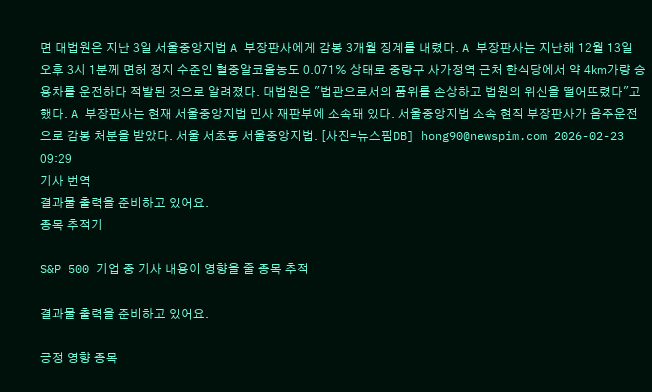면 대법원은 지난 3일 서울중앙지법 A 부장판사에게 감봉 3개월 징계를 내렸다. A 부장판사는 지난해 12월 13일 오후 3시 1분께 면허 정지 수준인 혈중알코올농도 0.071% 상태로 중랑구 사가정역 근처 한식당에서 약 4㎞가량 승용차를 운전하다 적발된 것으로 알려졌다. 대법원은 "법관으로서의 품위를 손상하고 법원의 위신을 떨어뜨렸다"고 했다. A 부장판사는 현재 서울중앙지법 민사 재판부에 소속돼 있다. 서울중앙지법 소속 현직 부장판사가 음주운전으로 감봉 처분을 받았다. 서울 서초동 서울중앙지법. [사진=뉴스핌DB] hong90@newspim.com 2026-02-23 09:29
기사 번역
결과물 출력을 준비하고 있어요.
종목 추적기

S&P 500 기업 중 기사 내용이 영향을 줄 종목 추적

결과물 출력을 준비하고 있어요.

긍정 영향 종목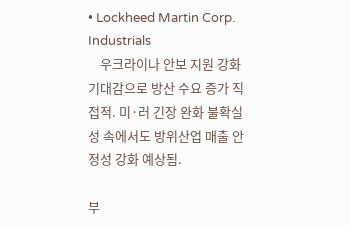• Lockheed Martin Corp. Industrials
    우크라이나 안보 지원 강화 기대감으로 방산 수요 증가 직접적. 미·러 긴장 완화 불확실성 속에서도 방위산업 매출 안정성 강화 예상됨.

부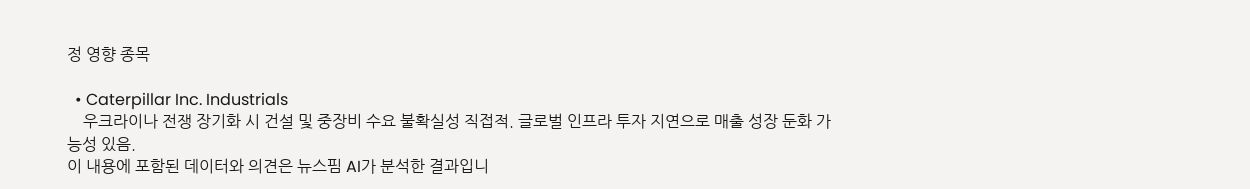정 영향 종목

  • Caterpillar Inc. Industrials
    우크라이나 전쟁 장기화 시 건설 및 중장비 수요 불확실성 직접적. 글로벌 인프라 투자 지연으로 매출 성장 둔화 가능성 있음.
이 내용에 포함된 데이터와 의견은 뉴스핌 AI가 분석한 결과입니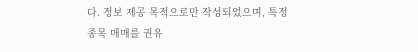다. 정보 제공 목적으로만 작성되었으며, 특정 종목 매매를 권유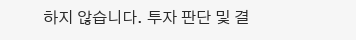하지 않습니다. 투자 판단 및 결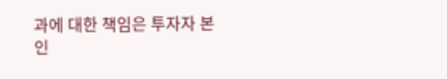과에 대한 책임은 투자자 본인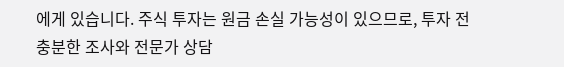에게 있습니다. 주식 투자는 원금 손실 가능성이 있으므로, 투자 전 충분한 조사와 전문가 상담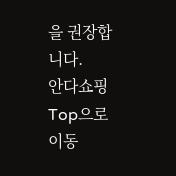을 권장합니다.
안다쇼핑
Top으로 이동